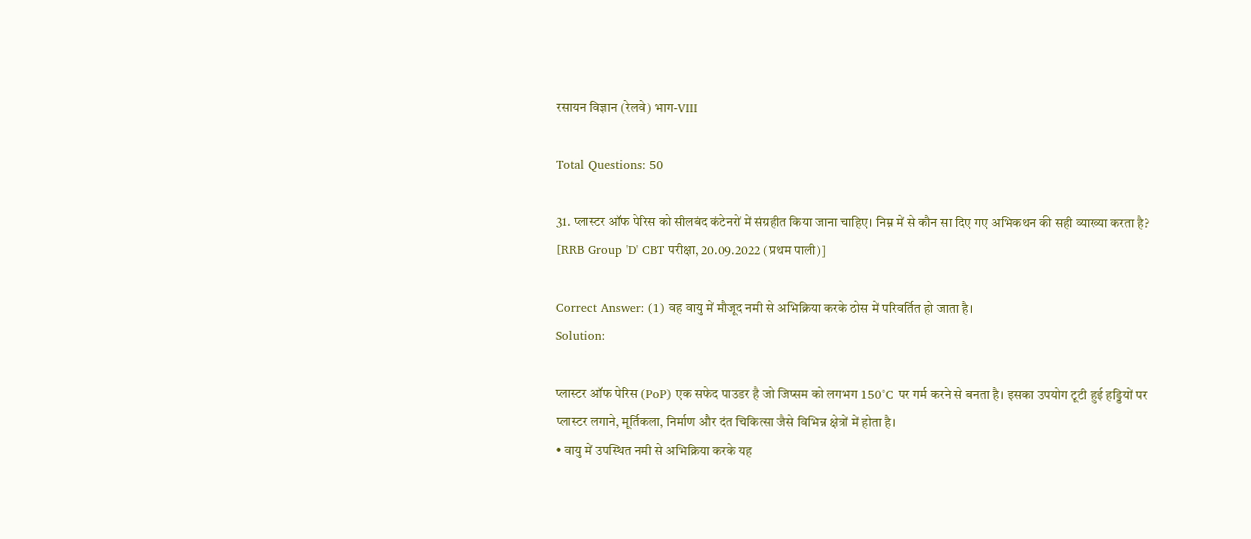रसायन विज्ञान (रेलवे) भाग-VIII

Total Questions: 50

31. प्लास्टर ऑफ पेरिस को सीलबंद कंटेनरों में संग्रहीत किया जाना चाहिए। निम्न में से कौन सा दिए गए अभिकथन की सही व्याख्या करता है? [RRB Group 'D' CBT परीक्षा, 20.09.2022 (प्रथम पाली)]

Correct Answer: (1) वह वायु में मौजूद नमी से अभिक्रिया करके ठोस में परिवर्तित हो जाता है।
Solution:

प्लास्टर ऑफ पेरिस (PoP) एक सफेद पाउडर है जो जिप्सम को लगभग 150°C पर गर्म करने से बनता है। इसका उपयोग टूटी हुई हड्डियों पर प्लास्टर लगाने, मूर्तिकला, निर्माण और दंत चिकित्सा जैसे विभिन्न क्षेत्रों में होता है।
• वायु में उपस्थित नमी से अभिक्रिया करके यह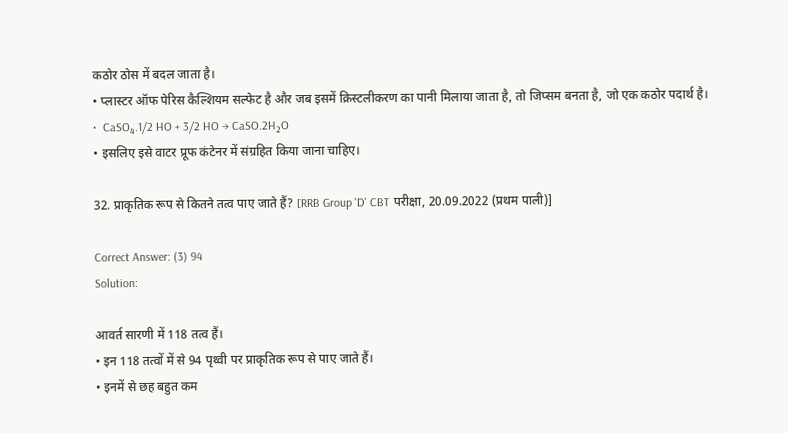कठोर ठोस में बदल जाता है।
• प्लास्टर ऑफ पेरिस कैल्शियम सल्फेट है और जब इसमें क्रिस्टलीकरण का पानी मिलाया जाता है, तो जिप्सम बनता है, जो एक कठोर पदार्थ है।
•  CaSO₄.1/2 HO + 3/2 HO → CaSO.2H₂O
• इसलिए इसे वाटर प्रूफ कंटेनर में संग्रहित किया जाना चाहिए।

32. प्राकृतिक रूप से कितने तत्व पाए जाते हैं? [RRB Group 'D' CBT परीक्षा, 20.09.2022 (प्रथम पाली)]

Correct Answer: (3) 94
Solution:

आवर्त सारणी में 118 तत्व हैं।
• इन 118 तत्वों में से 94 पृथ्वी पर प्राकृतिक रूप से पाए जाते हैं।
• इनमें से छह बहुत कम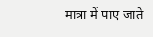मात्रा में पाए जाते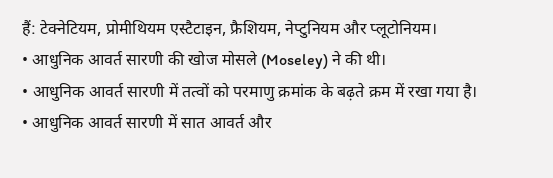हैं: टेक्नेटियम, प्रोमीथियम एस्टैटाइन, फ्रैशियम, नेप्टुनियम और प्लूटोनियम।
• आधुनिक आवर्त सारणी की खोज मोसले (Moseley) ने की थी।
• आधुनिक आवर्त सारणी में तत्वों को परमाणु क्रमांक के बढ़ते क्रम में रखा गया है।
• आधुनिक आवर्त सारणी में सात आवर्त और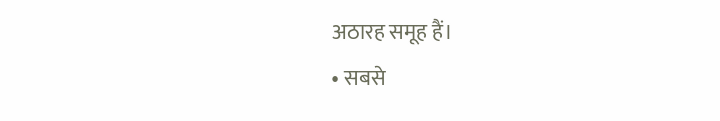अठारह समूह हैं।
• सबसे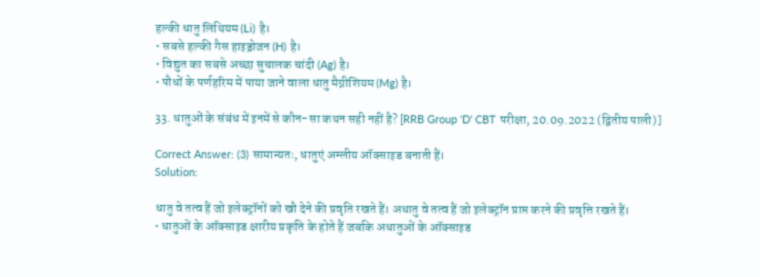हल्की धातु लिथियम (Li) है।
• सबसे हल्की गैस हाइड्रोजन (H) है।
• विद्युत का सबसे अच्छा सुचालक चांदी (Ag) है।
• पौधों के पर्णहरिम में पाया जाने वाला धातु मैग्नीशियम (Mg) है।

33. धातुओं के संबंध में इनमें से कौन-सा कथन सही नहीं है? [RRB Group 'D' CBT परीक्षा, 20.09.2022 (द्वितीय पाली)]

Correct Answer: (3) सामान्यतः, धातुएं अम्लीय ऑक्साइड बनाती हैं।
Solution:

धातु वे तत्व हैं जो इलेक्ट्रॉनों को खौ देने की प्रवृति रखते हैं। अधातु वे तत्व हैं जो इलेक्ट्रॉन प्राप्त करने की प्रवृत्ति रखते हैं।
• धातुओं के ऑक्साइड क्षारीय प्रकृति के होते हैं जबकि अधातुओं के ऑक्साइड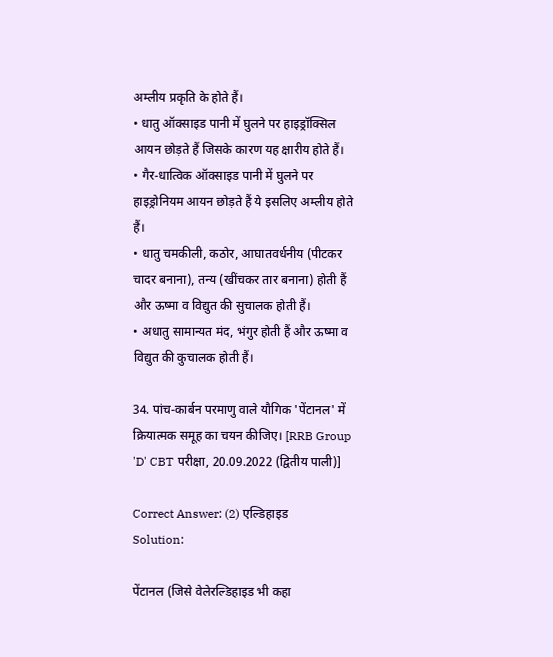अम्लीय प्रकृति के होते हैं।
• धातु ऑक्साइड पानी में घुलने पर हाइड्रॉक्सिल आयन छोड़ते हैं जिसके कारण यह क्षारीय होते हैं।
• गैर-धात्विक ऑक्साइड पानी में घुलने पर हाइड्रोनियम आयन छोड़ते हैं ये इसलिए अम्लीय होते हैं।
• धातु चमकीली, कठोर, आघातवर्धनीय (पीटकर चादर बनाना), तन्य (खींचकर तार बनाना) होती हैं और ऊष्मा व विद्युत की सुचालक होती हैं।
• अधातु सामान्यत मंद, भंगुर होती हैं और ऊष्मा व विद्युत की कुचालक होती हैं।

34. पांच-कार्बन परमाणु वाले यौगिक 'पेंटानल' में क्रियात्मक समूह का चयन कीजिए। [RRB Group 'D' CBT परीक्षा, 20.09.2022 (द्वितीय पाली)]

Correct Answer: (2) एल्डिहाइड
Solution:

पेंटानल (जिसे वेलेरल्डिहाइड भी कहा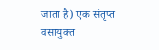जाता है) एक संतृप्त वसायुक्त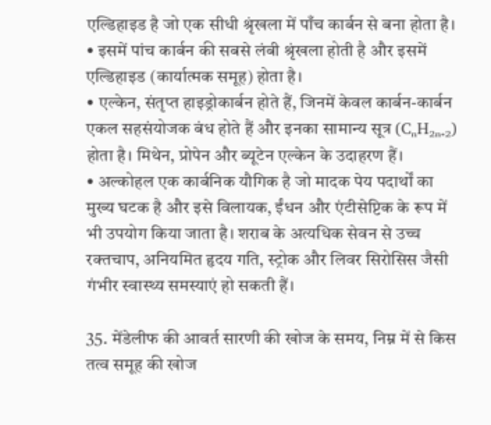एल्डिहाइड है जो एक सीधी श्रृंखला में पाँच कार्बन से बना होता है।
• इसमें पांच कार्बन की सबसे लंबी श्रृंखला होती है और इसमें एल्डिहाइड (कार्यात्मक समूह) होता है।
• एल्केन, संतृप्त हाइड्रोकार्बन होते हैं, जिनमें केवल कार्बन-कार्बन एकल सहसंयोजक बंध होते हैं और इनका सामान्य सूत्र (CₙH₂ₙ₊₂) होता है। मिथेन, प्रोपेन और ब्यूटेन एल्केन के उदाहरण हैं।
• अल्कोहल एक कार्बनिक यौगिक है जो मादक पेय पदार्थों का मुख्य घटक है और इसे विलायक, ईंधन और एंटीसेप्टिक के रूप में भी उपयोग किया जाता है। शराब के अत्यधिक सेवन से उच्च रक्तचाप, अनियमित हृदय गति, स्ट्रोक और लिवर सिरोसिस जैसी गंभीर स्वास्थ्य समस्याएं हो सकती हैं।

35. मेंडेलीफ की आवर्त सारणी की खोज के समय, निम्न में से किस तत्व समूह की खोज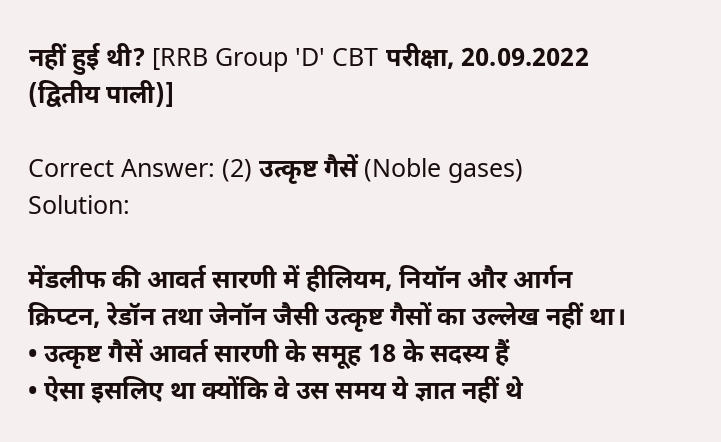नहीं हुई थी? [RRB Group 'D' CBT परीक्षा, 20.09.2022 (द्वितीय पाली)]

Correct Answer: (2) उत्कृष्ट गैसें (Noble gases)
Solution:

मेंडलीफ की आवर्त सारणी में हीलियम, नियॉन और आर्गन क्रिप्टन, रेडॉन तथा जेनॉन जैसी उत्कृष्ट गैसों का उल्लेख नहीं था।
• उत्कृष्ट गैसें आवर्त सारणी के समूह 18 के सदस्य हैं
• ऐसा इसलिए था क्योंकि वे उस समय ये ज्ञात नहीं थे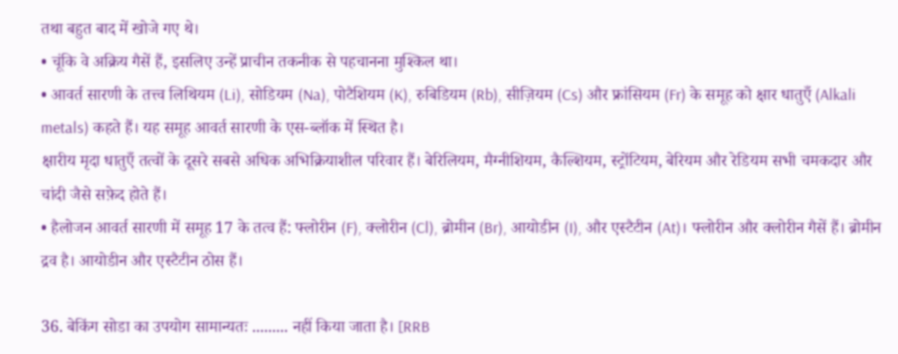तथा बहुत बाद में खोजे गए थे।
• चूंकि वे अक्रिय गैसें हैं, इसलिए उन्हें प्राचीन तकनीक से पहचानना मुश्किल था।
• आवर्त सारणी के तत्त्व लिथियम (Li), सोडियम (Na), पोटैशियम (K), रुबिडियम (Rb), सीज़ियम (Cs) और फ्रांसियम (Fr) के समूह को क्षार धातुएँ (Alkali metals) कहते हैं। यह समूह आवर्त सारणी के एस-ब्लॉक में स्थित है।
क्षारीय मृदा धातुएँ तत्वों के दूसरे सबसे अधिक अभिक्रियाशील परिवार हैं। बेरिलियम, मैग्नीशियम, कैल्शियम, स्ट्रोंटियम, बेरियम और रेडियम सभी चमकदार और चांदी जैसे सफ़ेद होते हैं।
• हैलोजन आवर्त सारणी में समूह 17 के तत्व हैं: फ्लोरीन (F), क्लोरीन (Cl), ब्रोमीन (Br), आयोडीन (I), और एस्टैटीन (At)। फ्लोरीन और क्लोरीन गैसें हैं। ब्रोमीन द्रव है। आयोडीन और एस्टैटीन ठोस हैं।

36. बेकिंग सोडा का उपयोग सामान्यतः ......... नहीं किया जाता है। [RRB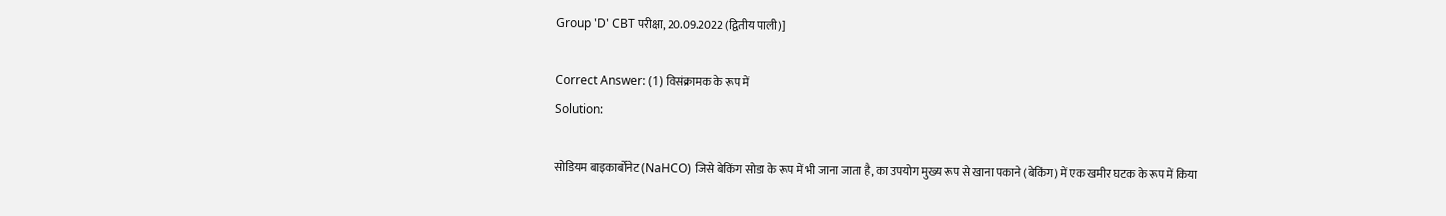Group 'D' CBT परीक्षा, 20.09.2022 (द्वितीय पाली)]

Correct Answer: (1) विसंक्रामक के रूप में
Solution:

सोडियम बाइकार्बोनेट (NaHCO) जिसे बेकिंग सोडा के रूप में भी जाना जाता है, का उपयोग मुख्य रूप से खाना पकाने (बेकिंग) में एक खमीर घटक के रूप में किया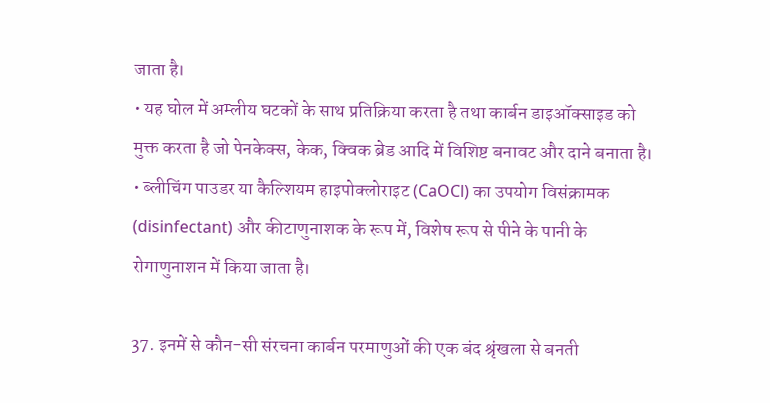जाता है।
• यह घोल में अम्लीय घटकों के साथ प्रतिक्रिया करता है तथा कार्बन डाइऑक्साइड को मुक्त करता है जो पेनकेक्स, केक, क्विक ब्रेड आदि में विशिष्ट बनावट और दाने बनाता है।
• ब्लीचिंग पाउडर या कैल्शियम हाइपोक्लोराइट (CaOCl) का उपयोग विसंक्रामक (disinfectant) और कीटाणुनाशक के रूप में, विशेष रूप से पीने के पानी के रोगाणुनाशन में किया जाता है।

37. इनमें से कौन-सी संरचना कार्बन परमाणुओं की एक बंद श्रृंखला से बनती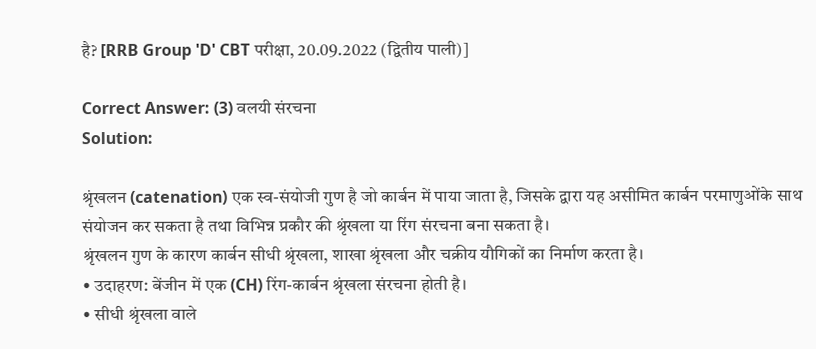है? [RRB Group 'D' CBT परीक्षा, 20.09.2022 (द्वितीय पाली)]

Correct Answer: (3) वलयी संरचना
Solution:

श्रृंखलन (catenation) एक स्व-संयोजी गुण है जो कार्बन में पाया जाता है, जिसके द्वारा यह असीमित कार्बन परमाणुओंके साथ संयोजन कर सकता है तथा विभिन्न प्रकौर की श्रृंखला या रिंग संरचना बना सकता है।
श्रृंखलन गुण के कारण कार्बन सीधी श्रृंखला, शाखा श्रृंखला और चक्रीय यौगिकों का निर्माण करता है।
• उदाहरण: बेंजीन में एक (CH) रिंग-कार्बन श्रृंखला संरचना होती है।
• सीधी श्रृंखला वाले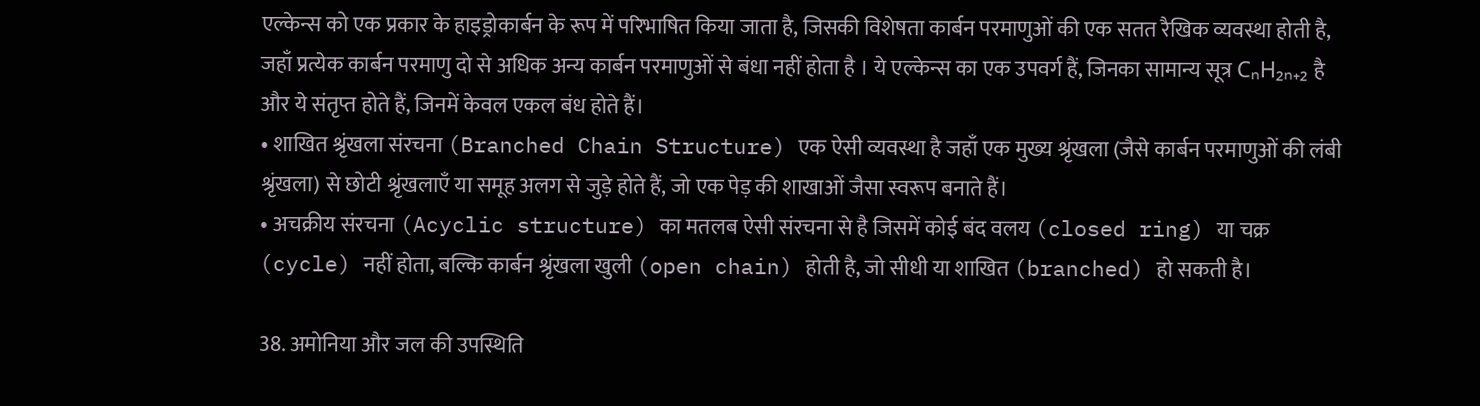एल्केन्स को एक प्रकार के हाइड्रोकार्बन के रूप में परिभाषित किया जाता है, जिसकी विशेषता कार्बन परमाणुओं की एक सतत रैखिक व्यवस्था होती है, जहाँ प्रत्येक कार्बन परमाणु दो से अधिक अन्य कार्बन परमाणुओं से बंधा नहीं होता है । ये एल्केन्स का एक उपवर्ग हैं, जिनका सामान्य सूत्र CₙH₂ₙ₊₂ है और ये संतृप्त होते हैं, जिनमें केवल एकल बंध होते हैं।
• शाखित श्रृंखला संरचना (Branched Chain Structure) एक ऐसी व्यवस्था है जहाँ एक मुख्य श्रृंखला (जैसे कार्बन परमाणुओं की लंबी श्रृंखला) से छोटी श्रृंखलाएँ या समूह अलग से जुड़े होते हैं, जो एक पेड़ की शाखाओं जैसा स्वरूप बनाते हैं।
• अचक्रीय संरचना (Acyclic structure) का मतलब ऐसी संरचना से है जिसमें कोई बंद वलय (closed ring) या चक्र (cycle) नहीं होता, बल्कि कार्बन श्रृंखला खुली (open chain) होती है, जो सीधी या शाखित (branched) हो सकती है।

38. अमोनिया और जल की उपस्थिति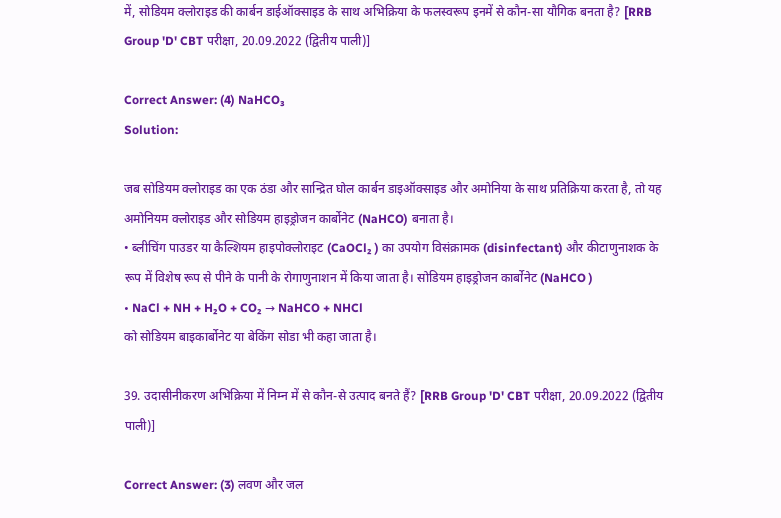में, सोडियम क्लोराइड की कार्बन डाईऑक्साइड के साथ अभिक्रिया के फलस्वरूप इनमें से कौन-सा यौगिक बनता है? [RRB Group 'D' CBT परीक्षा, 20.09.2022 (द्वितीय पाली)]

Correct Answer: (4) NaHCO₃
Solution:

जब सोडियम क्लोराइड का एक ठंडा और सान्द्रित घोल कार्बन डाइऑक्साइड और अमोनिया के साथ प्रतिक्रिया करता है, तो यह अमोनियम क्लोराइड और सोडियम हाइड्रोजन कार्बोनेट (NaHCO) बनाता है।
• ब्लीचिंग पाउडर या कैल्शियम हाइपोक्लोराइट (CaOCl₂ ) का उपयोग विसंक्रामक (disinfectant) और कीटाणुनाशक के रूप में विशेष रूप से पीने के पानी के रोगाणुनाशन में किया जाता है। सोडियम हाइड्रोजन कार्बोनेट (NaHCO )
• NaCl + NH + H₂O + CO₂ → NaHCO + NHCl
को सोडियम बाइकार्बोनेट या बेकिंग सोडा भी कहा जाता है।

39. उदासीनीकरण अभिक्रिया में निम्न में से कौन-से उत्पाद बनते हैं? [RRB Group 'D' CBT परीक्षा, 20.09.2022 (द्वितीय पाली)]

Correct Answer: (3) लवण और जल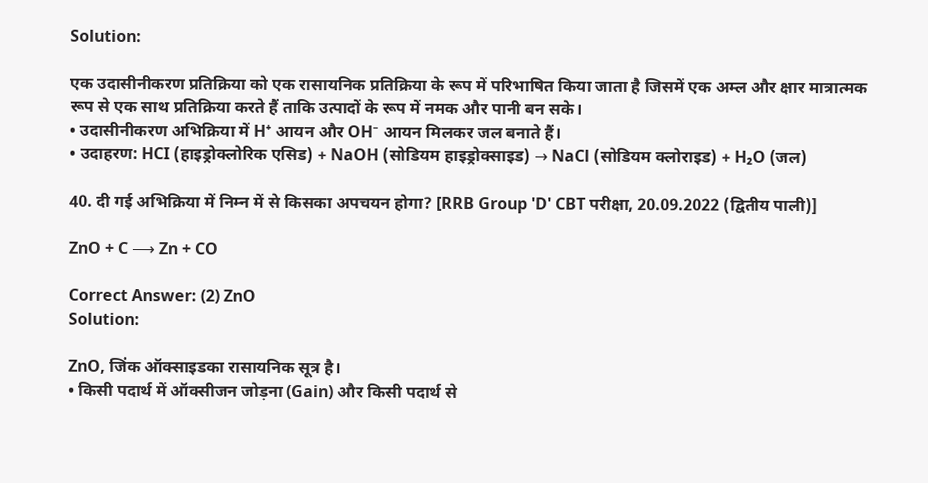Solution:

एक उदासीनीकरण प्रतिक्रिया को एक रासायनिक प्रतिक्रिया के रूप में परिभाषित किया जाता है जिसमें एक अम्ल और क्षार मात्रात्मक रूप से एक साथ प्रतिक्रिया करते हैं ताकि उत्पादों के रूप में नमक और पानी बन सके।
• उदासीनीकरण अभिक्रिया में H⁺ आयन और OH⁻ आयन मिलकर जल बनाते हैं।
• उदाहरण: HCI (हाइड्रोक्लोरिक एसिड) + NaOH (सोडियम हाइड्रोक्साइड) → NaCl (सोडियम क्लोराइड) + H₂O (जल)

40. दी गई अभिक्रिया में निम्न में से किसका अपचयन होगा? [RRB Group 'D' CBT परीक्षा, 20.09.2022 (द्वितीय पाली)]

ZnO + C ⟶ Zn + CO

Correct Answer: (2) ZnO
Solution:

ZnO, जिंक ऑक्साइडका रासायनिक सूत्र है।
• किसी पदार्थ में ऑक्सीजन जोड़ना (Gain) और किसी पदार्थ से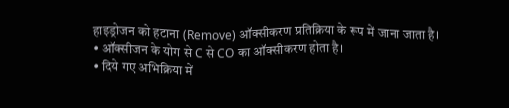हाइड्रोजन को हटाना (Remove) ऑक्सीकरण प्रतिक्रिया के रूप में जाना जाता है।
• ऑक्सीजन के योग से C से CO का ऑक्सीकरण होता है।
• दिये गए अभिक्रिया में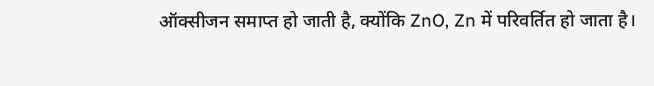ऑक्सीजन समाप्त हो जाती है, क्योंकि ZnO, Zn में परिवर्तित हो जाता है।